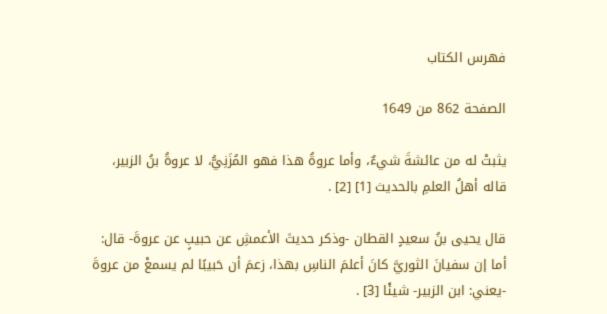فهرس الكتاب

الصفحة 862 من 1649

يثبتْ له من عائشةَ شيءٌ، وأما عروةُ هذا فهو المُزَنِيُّ، لا عروةُ بنُ الزبير، قاله أهلُ العلمِ بالحديث [1] [2] .

قال يحيى بنُ سعيدٍ القطان -وذكر حديثَ الأعمشِ عن حبيبٍ عن عروةَ- قال: أما إن سفيانَ الثوريَّ كانَ أعلمَ الناسِ بهذا، زعمَ أن حَبيبًا لم يسمعْ من عروةَ -يعني: ابن الزبير- شيئًا [3] .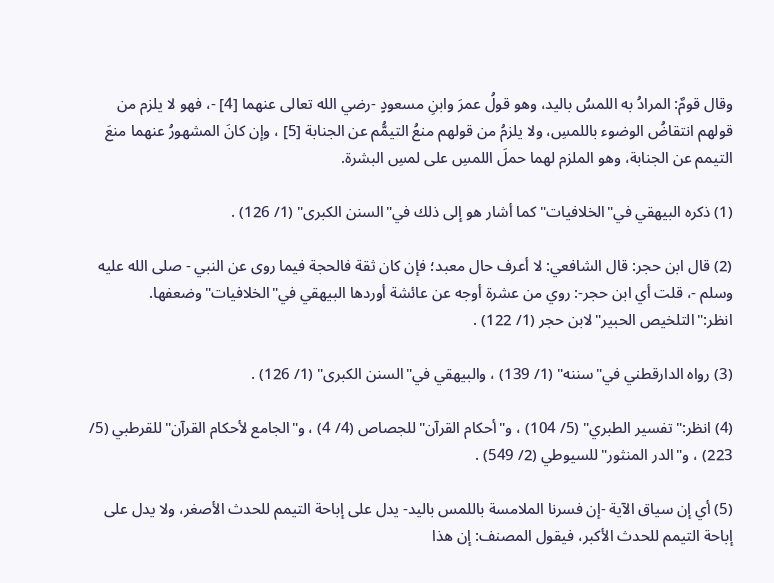وقال قومٌ: المرادُ به اللمسُ باليد، وهو قولُ عمرَ وابنِ مسعودٍ -رضي الله تعالى عنهما [4] -، فهو لا يلزم من قولهم انتقاضُ الوضوء باللمسِ، ولا يلزمُ من قولهم منعُ التيمُّم عن الجنابة [5] ، وإن كانَ المشهورُ عنهما منعَ التيمم عن الجنابة، وهو الملزم لهما حملَ اللمسِ على لمسِ البشرة.

(1) ذكره البيهقي في"الخلافيات"كما أشار هو إلى ذلك في"السنن الكبرى" (1/ 126) .

(2) قال ابن حجر: قال الشافعي: لا أعرف حال معبد؛ فإن كان ثقة فالحجة فيما روى عن النبي - صلى الله عليه وسلم -، قلت أي ابن حجر-: روي من عشرة أوجه عن عائشة أوردها البيهقي في"الخلافيات"وضعفها. انظر:"التلخيص الحبير"لابن حجر (1/ 122) .

(3) رواه الدارقطني في"سننه" (1/ 139) ، والبيهقي في"السنن الكبرى" (1/ 126) .

(4) انظر:"تفسير الطبري" (5/ 104) ، و"أحكام القرآن"للجصاص (4/ 4) ، و"الجامع لأحكام القرآن"للقرطبي (5/ 223) ، و"الدر المنثور"للسيوطي (2/ 549) .

(5) أي إن سياق الآية -إن فسرنا الملامسة باللمس باليد- يدل على إباحة التيمم للحدث الأصغر، ولا يدل على إباحة التيمم للحدث الأكبر، فيقول المصنف: إن هذا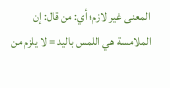المعنى غير لازم؛ أي: من قال: إن الملامسة هي اللمس باليد = لا يلزم من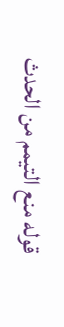قوله منع التيمم من الحدث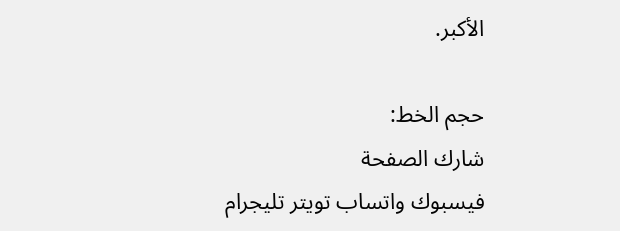الأكبر.

حجم الخط:
شارك الصفحة
فيسبوك واتساب تويتر تليجرام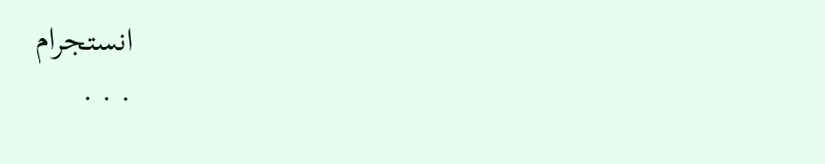انستجرام
. . .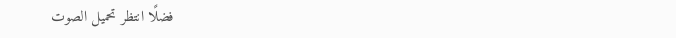فضلًا انتظر تحميل الصوت